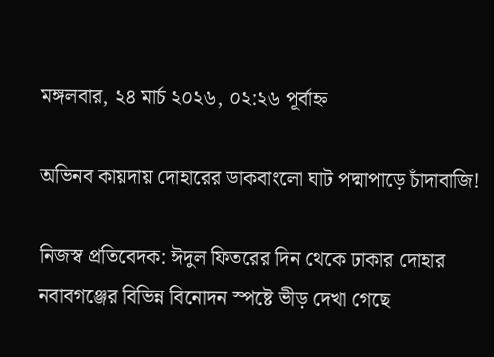মঙ্গলবার, ২৪ মার্চ ২০২৬, ০২:২৬ পূর্বাহ্ন

অভিনব কায়দায় দোহারের ডাকবাংলো ঘাট পদ্মাপাড়ে চাঁদাবাজি!

নিজস্ব প্রতিবেদক: ঈদুল ফিতরের দিন থেকে ঢাকার দোহার নবাবগঞ্জের বিভিন্ন বিনোদন স্পষ্টে ভীড় দেখা গেছে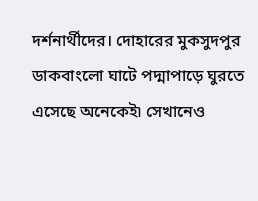দর্শনার্থীদের। দোহারের মুকসুদপুর ডাকবাংলো ঘাটে পদ্মাপাড়ে ঘুরতে এসেছে অনেকেই৷ সেখানেও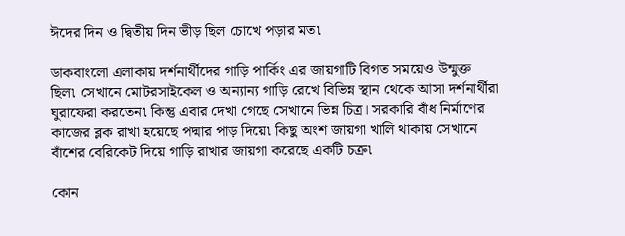ঈদের দিন ও দ্বিতীয় দিন ভীড় ছিল চোখে পড়ার মত৷

ডাকবাংলো এলাকায় দর্শনার্থীদের গাড়ি পার্কিং এর জায়গাটি বিগত সময়েও উন্মুক্ত ছিল৷ সেখানে মোটরসাইকেল ও অন্যান্য গাড়ি রেখে বিভিন্ন স্থান থেকে আসা দর্শনার্থীরা ঘুরাফেরা করতেন৷ কিন্তু এবার দেখা গেছে সেখানে ভিন্ন চিত্র। সরকারি বাঁধ নির্মাণের কাজের ব্লক রাখা হয়েছে পদ্মার পাড় দিয়ে৷ কিছু অংশ জায়গা খালি থাকায় সেখানে বাঁশের বেরিকেট দিয়ে গাড়ি রাখার জায়গা করেছে একটি চক্র৷

কোন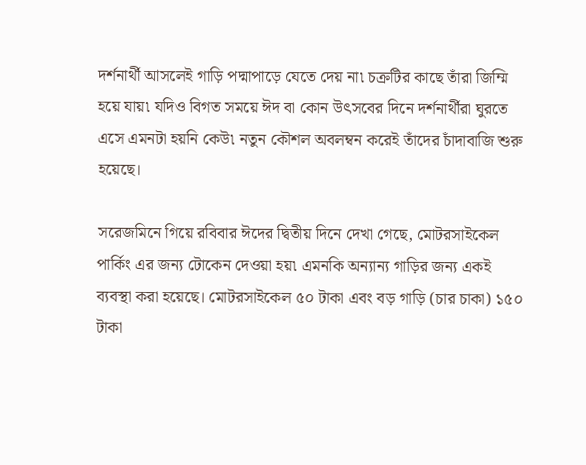দর্শনার্থী আসলেই গাড়ি পদ্মাপাড়ে যেতে দেয় না৷ চক্রটির কাছে তাঁরা জিম্মি হয়ে যায়৷ যদিও বিগত সময়ে ঈদ বা কোন উৎসবের দিনে দর্শনার্থীরা ঘুরতে এসে এমনটা হয়নি কেউ৷ নতুন কৌশল অবলম্বন করেই তাঁদের চাঁদাবাজি শুরু হয়েছে।

সরেজমিনে গিয়ে রবিবার ঈদের দ্বিতীয় দিনে দেখা গেছে, মোটরসাইকেল পার্কিং এর জন্য টোকেন দেওয়া হয়৷ এমনকি অন্যান্য গাড়ির জন্য একই ব্যবস্থা করা হয়েছে। মোটরসাইকেল ৫০ টাকা এবং বড় গাড়ি (চার চাকা) ১৫০ টাকা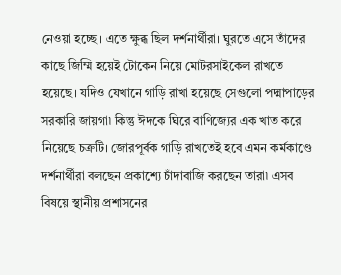নেওয়া হচ্ছে। এতে ক্ষুব্ধ ছিল দর্শনার্থীরা। ঘুরতে এসে তাঁদের কাছে জিম্মি হয়েই টোকেন নিয়ে মোটরসাইকেল রাখতে হয়েছে। যদিও যেখানে গাড়ি রাখা হয়েছে সেগুলো পদ্মাপাড়ের সরকারি জায়গা৷ কিন্তু ঈদকে ঘিরে বাণিজ্যের এক খাত করে নিয়েছে চক্রটি। জোরপূর্বক গাড়ি রাখতেই হবে এমন কর্মকাণ্ডে দর্শনার্থীরা বলছেন প্রকাশ্যে চাঁদাবাজি করছেন তারা৷ এসব বিষয়ে স্থানীয় প্রশাসনের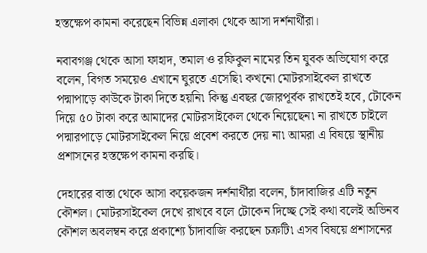হস্তক্ষেপ কামনা করেছেন বিভিন্ন এলাকা থেকে আসা দর্শনার্থীরা।

নবাবগঞ্জ থেকে আসা ফাহাদ, তমাল ও রফিকুল নামের তিন যুবক অভিযোগ করে বলেন, বিগত সময়েও এখানে ঘুরতে এসেছি৷ কখনো মোটরসাইকেল রাখতে পদ্মাপাড়ে কাউকে টাকা দিতে হয়নি৷ কিন্তু এবছর জোরপূর্বক রাখতেই হবে, টোকেন দিয়ে ৫০ টাকা করে আমাদের মোটরসাইকেল থেকে নিয়েছেন৷ না রাখতে চাইলে পদ্মারপাড়ে মোটরসাইকেল নিয়ে প্রবেশ করতে দেয় না৷ আমরা এ বিষয়ে স্থানীয় প্রশাসনের হস্তক্ষেপ কামনা করছি।

দেহারের বাস্তা থেকে আসা কয়েকজন দর্শনার্থীরা বলেন, চাঁদাবাজির এটি নতুন কৌশল। মোটরসাইকেল দেখে রাখবে বলে টোকেন দিচ্ছে সেই কথা বলেই অভিনব কৌশল অবলম্বন করে প্রকাশ্যে চাঁদাবাজি করছেন চক্রটি৷ এসব বিষয়ে প্রশাসনের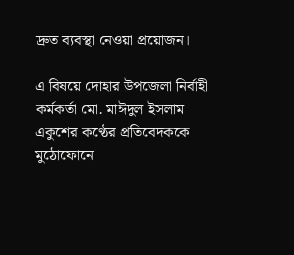দ্রুত ব্যবস্থা নেওয়া প্রয়োজন।

এ বিষয়ে দোহার উপজেলা নির্বাহী কর্মকর্তা মো. মাঈদুল ইসলাম একুশের কণ্ঠের প্রতিবেদককে মুঠোফোনে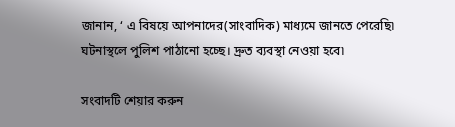জানান, ‘ এ বিষয়ে আপনাদের(সাংবাদিক) মাধ্যমে জানতে পেরেছি৷ ঘটনাস্থলে পুলিশ পাঠানো হচ্ছে। দ্রুত ব্যবস্থা নেওয়া হবে৷

সংবাদটি শেয়ার করুন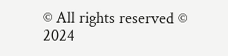© All rights reserved © 2024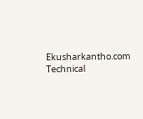Ekusharkantho.com
Technical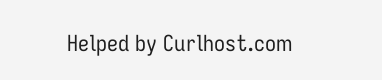Helped by Curlhost.com